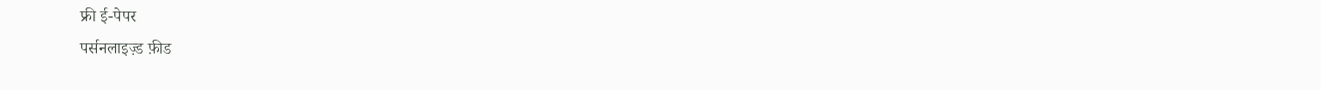फ्री ई-पेपर
पर्सनलाइज़्ड फ़ीड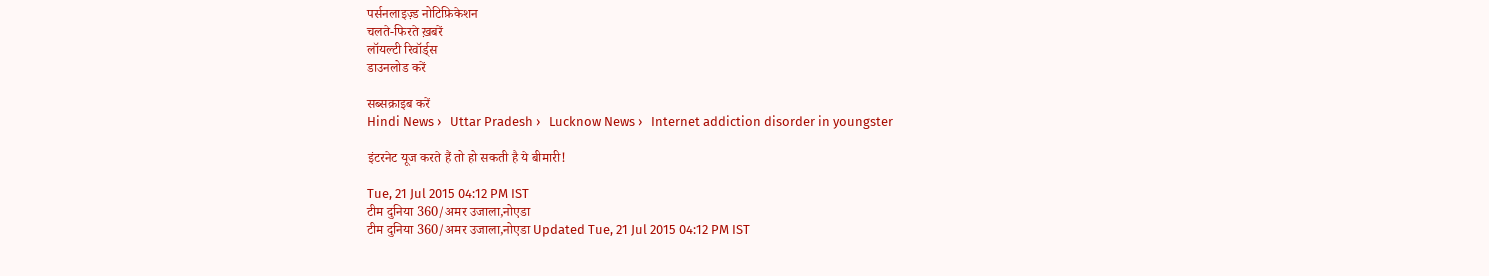पर्सनलाइज़्ड नोटिफ़िकेशन
चलते-फिरते ख़बरें
लॉयल्टी रिवॉर्ड्स
डाउनलोड करें

सब्सक्राइब करें
Hindi News ›   Uttar Pradesh ›   Lucknow News ›   Internet addiction disorder in youngster

इंटरनेट यूज करते हैं तो हो सकती है ये बीमारी!

Tue, 21 Jul 2015 04:12 PM IST
टीम दुनिया 360/अमर उजाला,नोएडा
टीम दुनिया 360/अमर उजाला,नोएडा Updated Tue, 21 Jul 2015 04:12 PM IST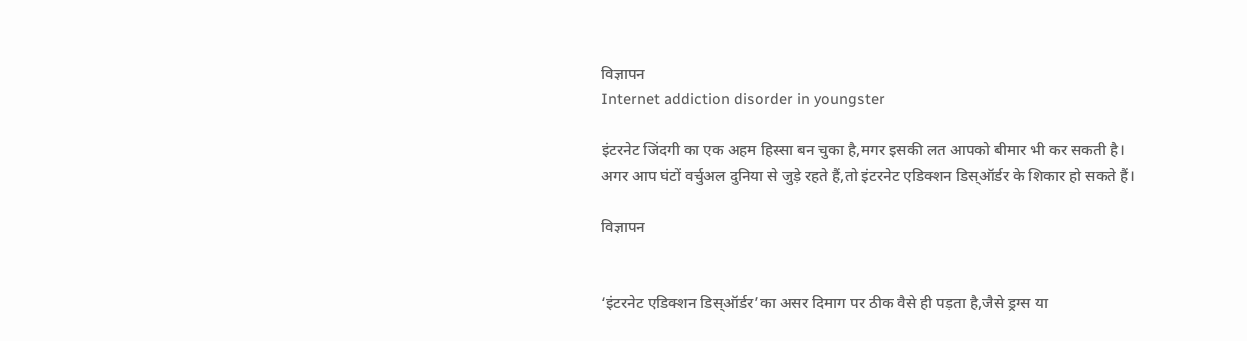विज्ञापन
Internet addiction disorder in youngster

इंटरनेट जिंदगी का एक अहम हिस्सा बन चुका है,मगर इसकी लत आपको बीमार भी कर सकती है। अगर आप घंटों वर्चुअल दुनिया से जुड़े रहते हैं,तो इंटरनेट एडिक्शन डिस्ऑर्डर के शिकार हो सकते हैं।

विज्ञापन


‘इंटरनेट एडिक्शन डिस्ऑर्डर’का असर दिमाग पर ठीक वैसे ही पड़ता है,जैसे ड्रग्स या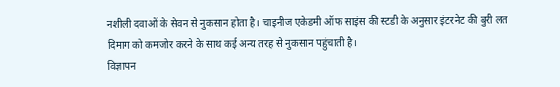नशीली दवाओं के सेवन से नुकसान होता है। चाइनीज एकेडमी ऑफ साइंस की स्टडी के अनुसार इंटरनेट की बुरी लत दिमाग को कमजोर करने के साथ कई अन्य तरह से नुकसान पहुंचाती है।
विज्ञापन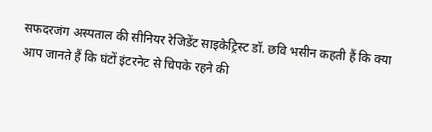सफदरजंग अस्पताल की सीनियर रेजिडेंट साइकेट्रिस्ट डॉ. छवि भसीन कहती हैं कि क्या आप जानते हैं कि घंटों इंटरनेट से चिपके रहने की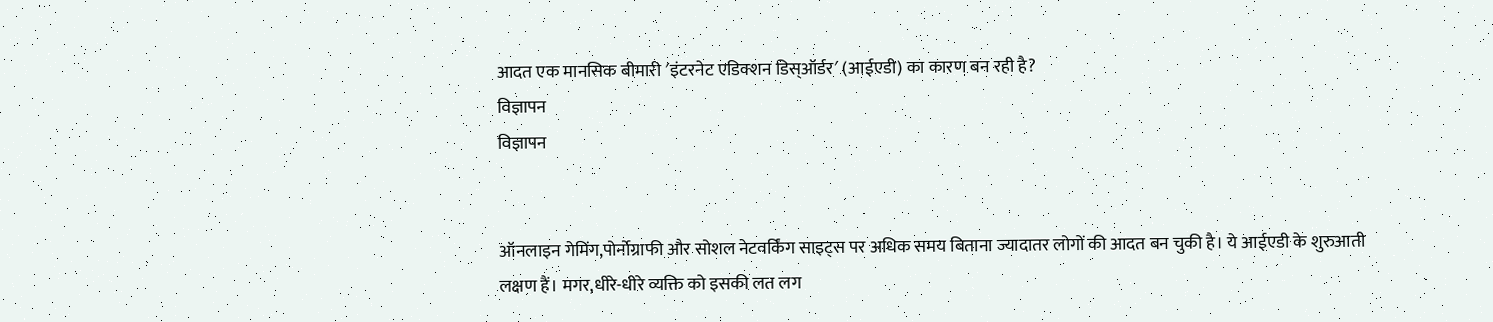आदत एक मानसिक बीमारी ′इंटरनेट एडिक्शन डिस्ऑर्डर′ (आईएडी) का कारण बन रही है?
विज्ञापन
विज्ञापन


ऑनलाइन गेमिंग,पोर्नोग्राफी और सोशल नेटवर्किंग साइट्स पर अधिक समय बिताना ज्यादातर लोगों की आदत बन चुकी है। ये आईएडी के शुरुआती लक्षण हैं। मगर,धीरे-धीरे व्यक्ति को इसकी लत लग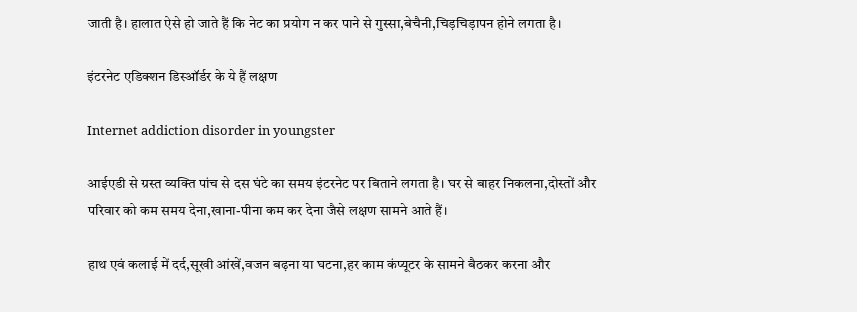जाती है। हालात ऐसे हो जाते हैं कि नेट का प्रयोग न कर पाने से गुस्सा,बेचैनी,चिड़चिड़ापन होने लगता है।

इंटरनेट एडिक्‍शन डिस्‍ऑर्डर के ये हैं लक्षण

Internet addiction disorder in youngster

आईएडी से ग्रस्त व्यक्ति पांच से दस घंटे का समय इंटरनेट पर बिताने लगता है। घर से बाहर निकलना,दोस्तों और परिवार को कम समय देना,खाना-पीना कम कर देना जैसे लक्षण सामने आते हैं।

हाथ एवं कलाई में दर्द,सूखी आंखें,वजन बढ़ना या घटना,हर काम कंप्यूटर के सामने बैठकर करना और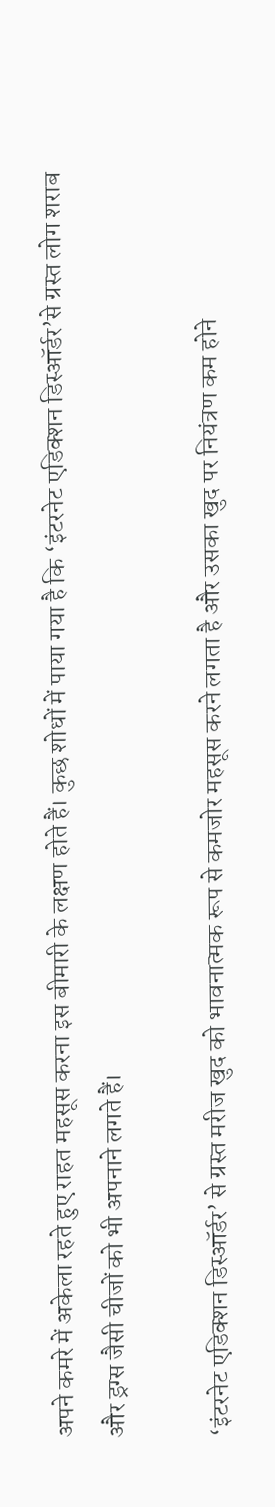अपने कमरे में अकेला रहते हुए राहत महसूस करना इस बीमारी के लक्षण होते हैं। कुछ शोधों में पाया गया है कि ‘इंटरनेट एडिक्‍शन डिस्‍ऑर्डर’से ग्रस्त लोग शराब और ड्रग्स जैसी चीजों को भी अपनाने लगते हैं।

‘इंटरनेट एडिक्‍शन डिस्‍ऑर्डर’ से ग्रस्त मरीज खुद को भावनात्मक रूप से कमजोर महसूस करने लगता है और उसका खुद पर नियंत्रण कम होने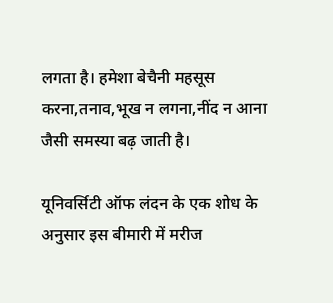लगता है। हमेशा बेचैनी महसूस करना,तनाव,भूख न लगना,नींद न आना जैसी समस्या बढ़ जाती है।

यूनिवर्सिटी ऑफ लंदन के एक शोध के अनुसार इस बीमारी में मरीज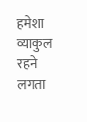हमेशा व्याकुल रहने लगता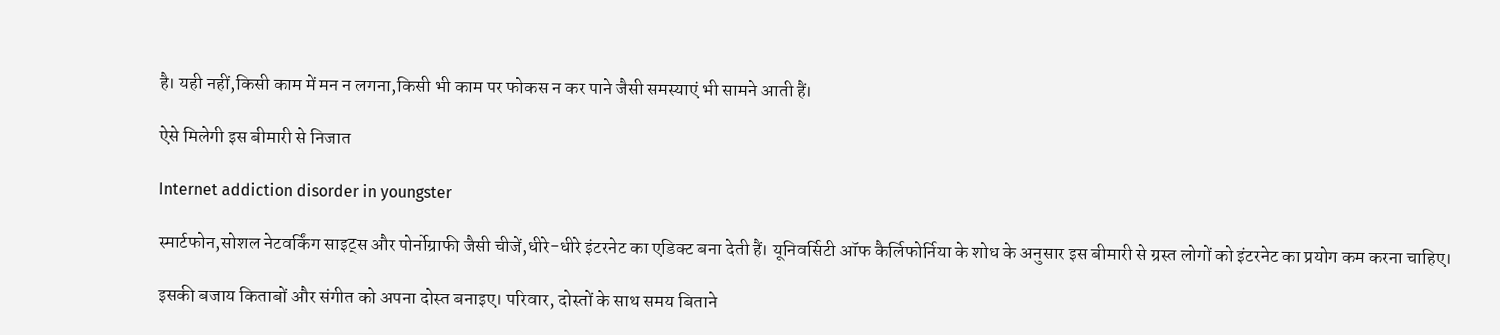है। यही नहीं,किसी काम में मन न लगना,किसी भी काम पर फोकस न कर पाने जैसी समस्याएं भी सामने आती हैं।

ऐसे मिलेगी इस बीमारी से निजात

Internet addiction disorder in youngster

स्मार्टफोन,सोशल नेटवर्किंग साइट्स और पोर्नोग्राफी जैसी चीजें,धीरे-धीरे इंटरनेट का एडिक्ट बना देती हैं। यूनिवर्सिटी ऑफ कैर्लिफोर्निया के शोध के अनुसार इस बीमारी से ग्रस्त लोगों को इंटरनेट का प्रयोग कम करना चाहिए।

इसकी बजाय किताबों और संगीत को अपना दोस्त बनाइए। परिवार, दोस्तों के साथ समय बिताने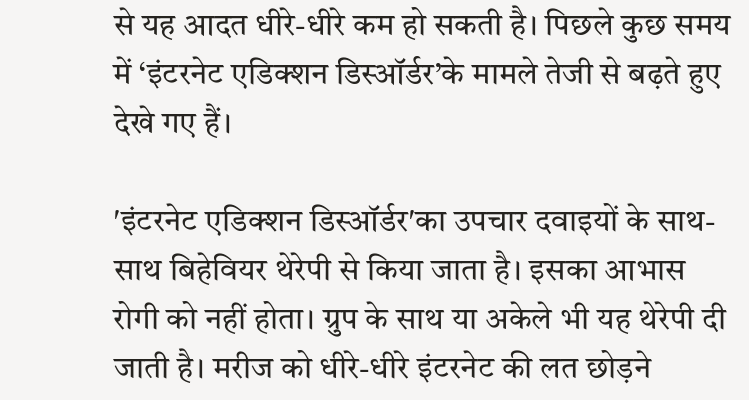से यह आदत धीरे-धीरे कम हो सकती है। पिछले कुछ समय में ‘इंटरनेट एडिक्‍शन डिस्‍ऑर्डर’के मामले तेजी से बढ़ते हुए देखे गए हैं।

′इंटरनेट एडिक्‍शन डिस्‍ऑर्डर′का उपचार दवाइयों के साथ-साथ बिहेवियर थेरेपी से किया जाता है। इसका आभास रोगी को नहीं होता। ग्रुप के साथ या अकेले भी यह थेरेपी दी जाती है। मरीज को धीरे-धीरे इंटरनेट की लत छोड़ने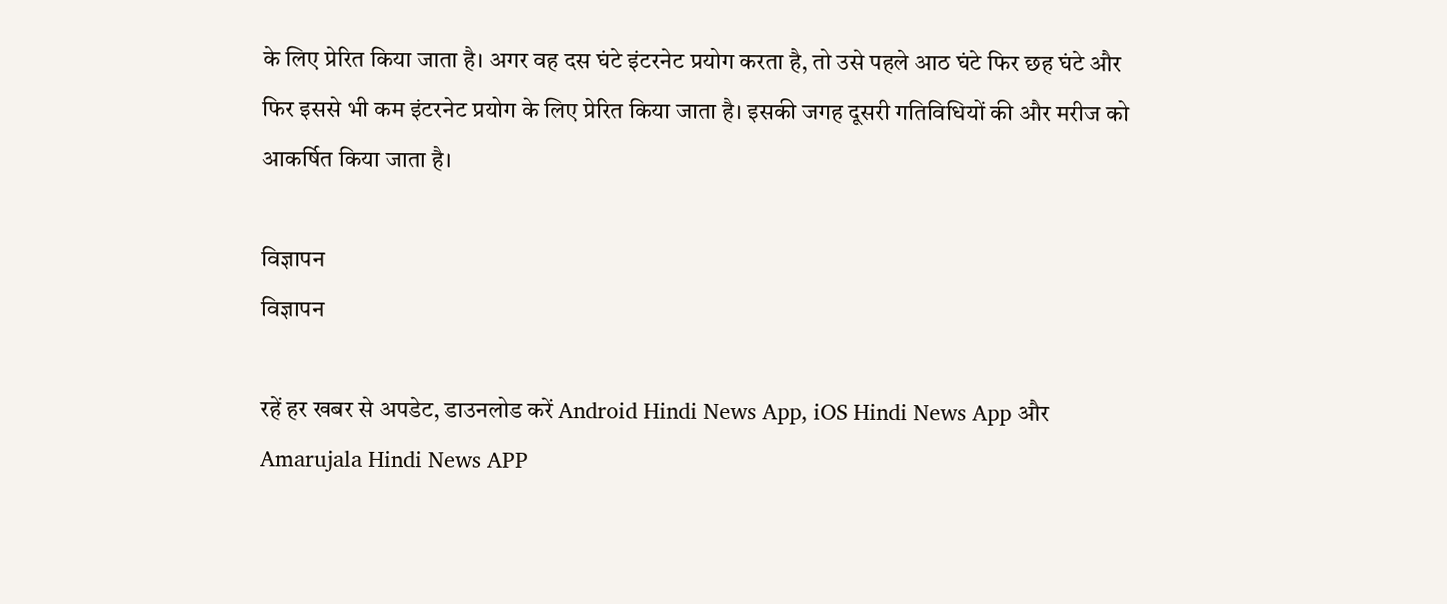के लिए प्रेरित किया जाता है। अगर वह दस घंटे इंटरनेट प्रयोग करता है, तो उसे पहले आठ घंटे फिर छह घंटे और फिर इससे भी कम इंटरनेट प्रयोग के लिए प्रेरित किया जाता है। इसकी जगह दूसरी गतिविधियों की और मरीज को आकर्षित किया जाता है।

विज्ञापन
विज्ञापन

रहें हर खबर से अपडेट, डाउनलोड करें Android Hindi News App, iOS Hindi News App और Amarujala Hindi News APP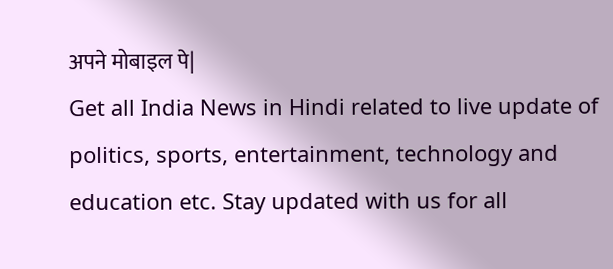अपने मोबाइल पे|
Get all India News in Hindi related to live update of politics, sports, entertainment, technology and education etc. Stay updated with us for all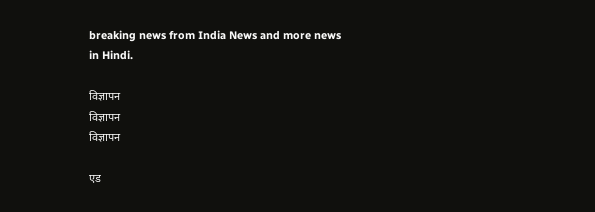breaking news from India News and more news in Hindi.

विज्ञापन
विज्ञापन
विज्ञापन

एड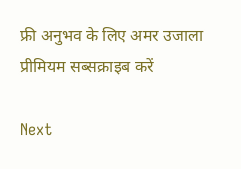फ्री अनुभव के लिए अमर उजाला प्रीमियम सब्सक्राइब करें

Next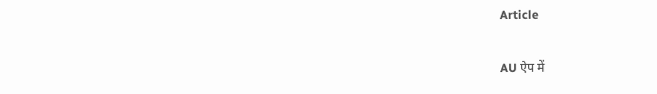Article

AU ऐप में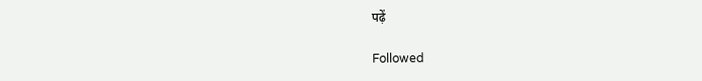पढ़ें

Followed